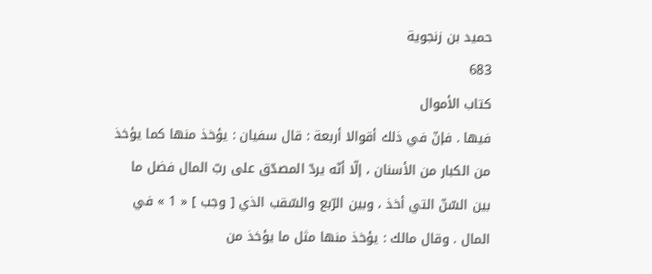حميد بن زنجوية
683
كتاب الأموال
فيها . فإنّ في ذلك أقوالا أربعة : قال سفيان : يؤخذ منها كما يؤخذ من الكبار من الأسنان ، إلّا أنّه يردّ المصدّق على ربّ المال فضل ما بين السّنّ التي أخذ ، وبين الرّبع والسّقب الذي [ وجب ] « 1 » في المال . وقال مالك : يؤخذ منها مثل ما يؤخذ من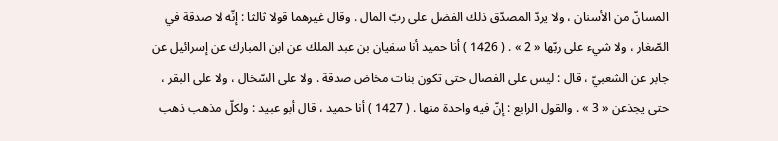المسانّ من الأسنان ، ولا يردّ المصدّق ذلك الفضل على ربّ المال . وقال غيرهما قولا ثالثا : إنّه لا صدقة في الصّغار ، ولا شيء على ربّها « 2 » . ( 1426 ) أنا حميد أنا سفيان بن عبد الملك عن ابن المبارك عن إسرائيل عن جابر عن الشعبيّ ، قال : ليس على الفصال حتى تكون بنات مخاض صدقة . ولا على السّخال ، ولا على البقر ، حتى يجذعن « 3 » . والقول الرابع : إنّ فيه واحدة منها . ( 1427 ) أنا حميد ، قال أبو عبيد : ولكلّ مذهب ذهب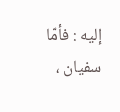إليه : فأمّا سفيان ،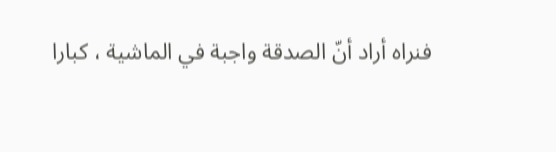فنراه أراد أنّ الصدقة واجبة في الماشية ، كبارا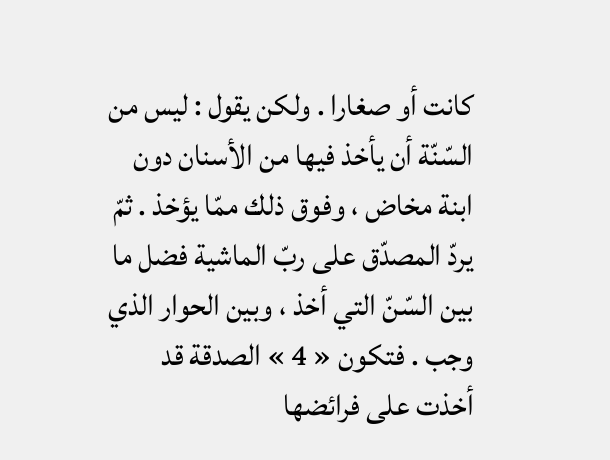كانت أو صغارا . ولكن يقول : ليس من السّنّة أن يأخذ فيها من الأسنان دون ابنة مخاض ، وفوق ذلك ممّا يؤخذ . ثمّ يردّ المصدّق على ربّ الماشية فضل ما بين السّنّ التي أخذ ، وبين الحوار الذي وجب . فتكون « 4 » الصدقة قد أخذت على فرائضها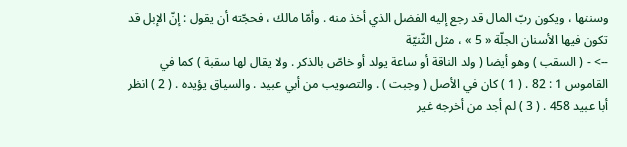وسننها ، ويكون ربّ المال قد رجع إليه الفضل الذي أخذ منه . وأمّا مالك ، فحجّته أن يقول : إنّ الإبل قد تكون فيها الأسنان الجلّة « 5 » ، مثل الثّنيّة
--> - ( السقب ) وهو أيضا ( ولد الناقة أو ساعة يولد أو خاصّ بالذكر . ولا يقال لها سقبة ) كما في القاموس 1 : 82 . ( 1 ) كان في الأصل ( وجبت ) . والتصويب من أبي عبيد . والسياق يؤيده . ( 2 ) انظر أبا عبيد 458 . ( 3 ) لم أجد من أخرجه غير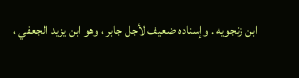ابن زنجويه . وإسناده ضعيف لأجل جابر ، وهو ابن يزيد الجعفي ،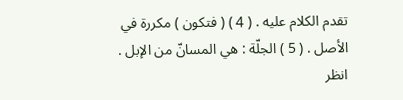تقدم الكلام عليه . ( 4 ) ( فتكون ) مكررة في الأصل . ( 5 ) الجلّة : هي المسانّ من الإبل . انظر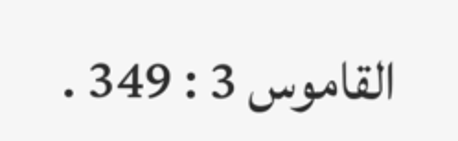القاموس 3 : 349 .